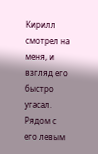Кирилл смотрел на меня, и взгляд его быстро угасал. Рядом с его левым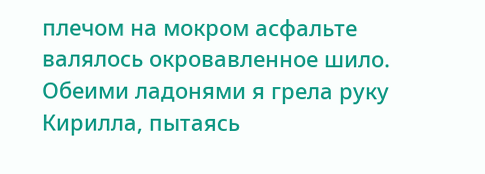плечом на мокром асфальте валялось окровавленное шило.
Обеими ладонями я грела руку Кирилла, пытаясь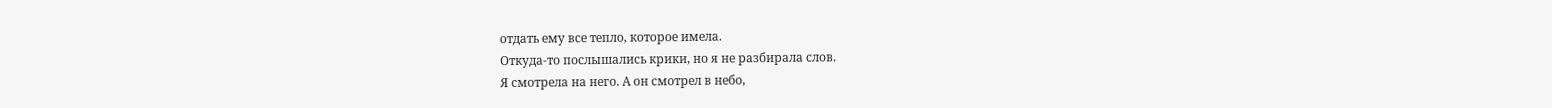отдать ему все тепло, которое имела.
Откуда-то послышались крики, но я не разбирала слов.
Я смотрела на него. А он смотрел в небо,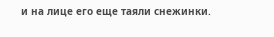и на лице его еще таяли снежинки.